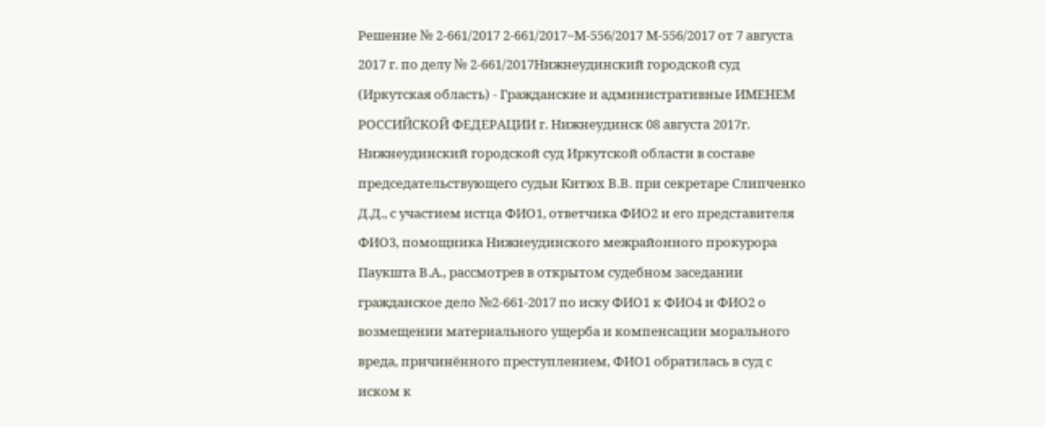Решение № 2-661/2017 2-661/2017~М-556/2017 М-556/2017 от 7 августа 2017 г. по делу № 2-661/2017Нижнеудинский городской суд (Иркутская область) - Гражданские и административные ИМЕНЕМ РОССИЙСКОЙ ФЕДЕРАЦИИ г. Нижнеудинск 08 августа 2017г. Нижнеудинский городской суд Иркутской области в составе председательствующего судьи Китюх В.В. при секретаре Слипченко Д.Д., с участием истца ФИО1, ответчика ФИО2 и его представителя ФИО3, помощника Нижнеудинского межрайонного прокурора Паукшта В.А., рассмотрев в открытом судебном заседании гражданское дело №2-661-2017 по иску ФИО1 к ФИО4 и ФИО2 о возмещении материального ущерба и компенсации морального вреда, причинённого преступлением, ФИО1 обратилась в суд с иском к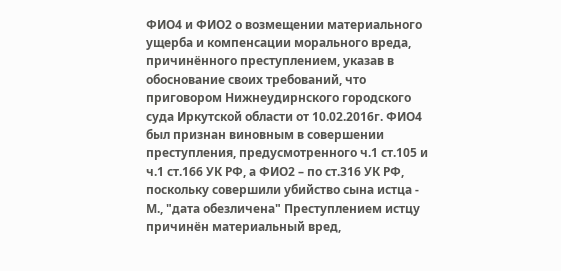ФИО4 и ФИО2 о возмещении материального ущерба и компенсации морального вреда, причинённого преступлением, указав в обоснование своих требований, что приговором Нижнеудирнского городского суда Иркутской области от 10.02.2016г. ФИО4 был признан виновным в совершении преступления, предусмотренного ч.1 ст.105 и ч.1 ст.166 УК РФ, а ФИО2 – по ст.316 УК РФ, поскольку совершили убийство сына истца - М., "дата обезличена" Преступлением истцу причинён материальный вред,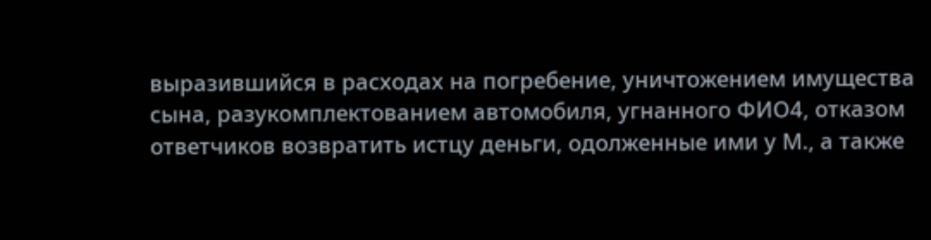выразившийся в расходах на погребение, уничтожением имущества сына, разукомплектованием автомобиля, угнанного ФИО4, отказом ответчиков возвратить истцу деньги, одолженные ими у М., а также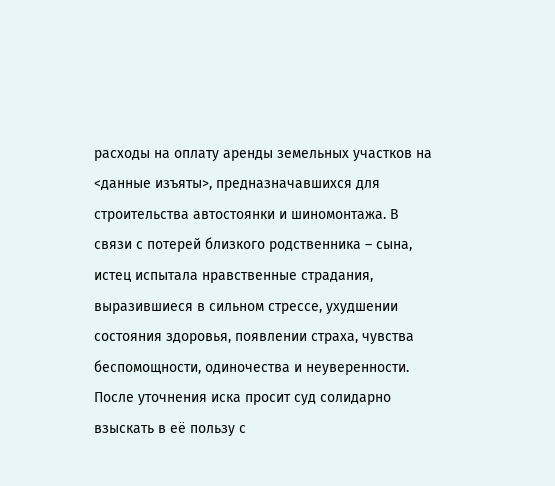расходы на оплату аренды земельных участков на <данные изъяты>, предназначавшихся для строительства автостоянки и шиномонтажа. В связи с потерей близкого родственника – сына, истец испытала нравственные страдания, выразившиеся в сильном стрессе, ухудшении состояния здоровья, появлении страха, чувства беспомощности, одиночества и неуверенности. После уточнения иска просит суд солидарно взыскать в её пользу с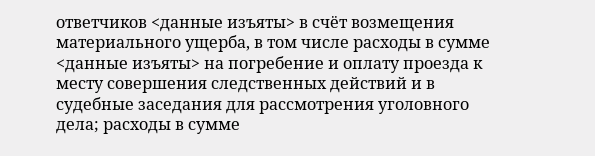ответчиков <данные изъяты> в счёт возмещения материального ущерба, в том числе расходы в сумме <данные изъяты> на погребение и оплату проезда к месту совершения следственных действий и в судебные заседания для рассмотрения уголовного дела; расходы в сумме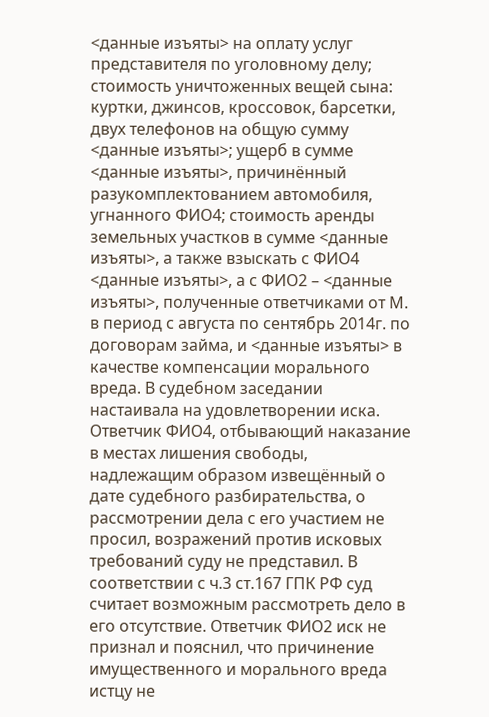<данные изъяты> на оплату услуг представителя по уголовному делу; стоимость уничтоженных вещей сына: куртки, джинсов, кроссовок, барсетки, двух телефонов на общую сумму <данные изъяты>; ущерб в сумме <данные изъяты>, причинённый разукомплектованием автомобиля, угнанного ФИО4; стоимость аренды земельных участков в сумме <данные изъяты>, а также взыскать с ФИО4 <данные изъяты>, а с ФИО2 – <данные изъяты>, полученные ответчиками от М. в период с августа по сентябрь 2014г. по договорам займа, и <данные изъяты> в качестве компенсации морального вреда. В судебном заседании настаивала на удовлетворении иска. Ответчик ФИО4, отбывающий наказание в местах лишения свободы, надлежащим образом извещённый о дате судебного разбирательства, о рассмотрении дела с его участием не просил, возражений против исковых требований суду не представил. В соответствии с ч.3 ст.167 ГПК РФ суд считает возможным рассмотреть дело в его отсутствие. Ответчик ФИО2 иск не признал и пояснил, что причинение имущественного и морального вреда истцу не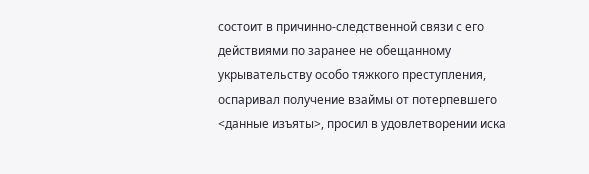состоит в причинно-следственной связи с его действиями по заранее не обещанному укрывательству особо тяжкого преступления, оспаривал получение взаймы от потерпевшего <данные изъяты>, просил в удовлетворении иска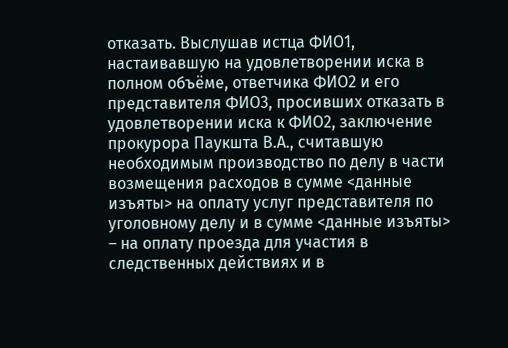отказать. Выслушав истца ФИО1, настаивавшую на удовлетворении иска в полном объёме, ответчика ФИО2 и его представителя ФИО3, просивших отказать в удовлетворении иска к ФИО2, заключение прокурора Паукшта В.А., считавшую необходимым производство по делу в части возмещения расходов в сумме <данные изъяты> на оплату услуг представителя по уголовному делу и в сумме <данные изъяты> – на оплату проезда для участия в следственных действиях и в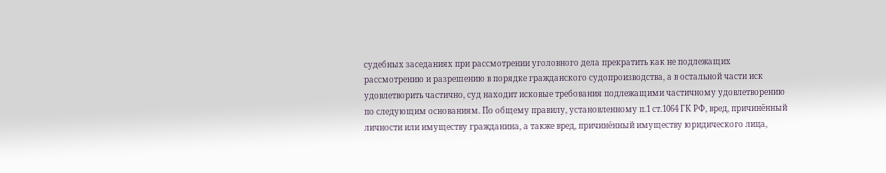судебных заседаниях при рассмотрении уголовного дела прекратить как не подлежащих рассмотрению и разрешению в порядке гражданского судопроизводства, а в остальной части иск удовлетворить частично, суд находит исковые требования подлежащими частичному удовлетворению по следующим основаниям. По общему правилу, установленному п.1 ст.1064 ГК РФ, вред, причинённый личности или имуществу гражданина, а также вред, причинённый имуществу юридического лица,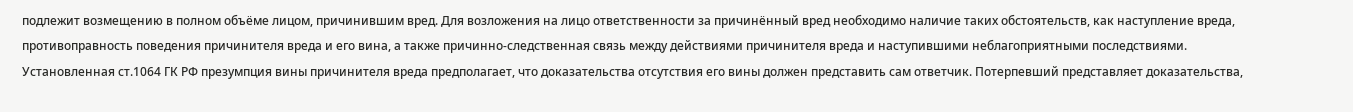подлежит возмещению в полном объёме лицом, причинившим вред. Для возложения на лицо ответственности за причинённый вред необходимо наличие таких обстоятельств, как наступление вреда, противоправность поведения причинителя вреда и его вина, а также причинно-следственная связь между действиями причинителя вреда и наступившими неблагоприятными последствиями. Установленная ст.1064 ГК РФ презумпция вины причинителя вреда предполагает, что доказательства отсутствия его вины должен представить сам ответчик. Потерпевший представляет доказательства,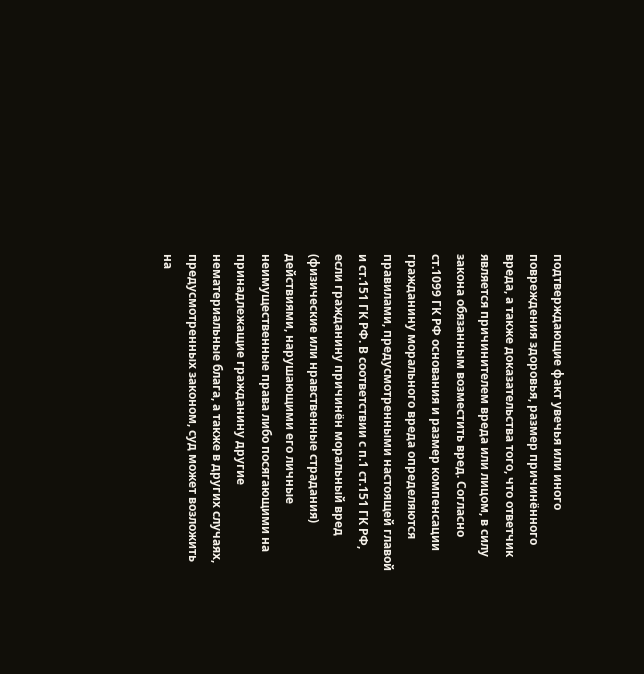подтверждающие факт увечья или иного повреждения здоровья, размер причинённого вреда, а также доказательства того, что ответчик является причинителем вреда или лицом, в силу закона обязанным возместить вред. Согласно ст.1099 ГК РФ основания и размер компенсации гражданину морального вреда определяются правилами, предусмотренными настоящей главой и ст.151 ГК РФ. В соответствии с п.1 ст.151 ГК РФ, если гражданину причинён моральный вред (физические или нравственные страдания) действиями, нарушающими его личные неимущественные права либо посягающими на принадлежащие гражданину другие нематериальные блага, а также в других случаях, предусмотренных законом, суд может возложить на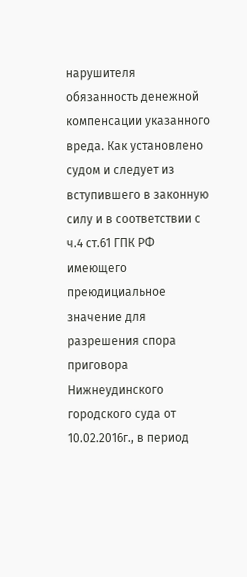нарушителя обязанность денежной компенсации указанного вреда. Как установлено судом и следует из вступившего в законную силу и в соответствии с ч.4 ст.61 ГПК РФ имеющего преюдициальное значение для разрешения спора приговора Нижнеудинского городского суда от 10.02.2016г., в период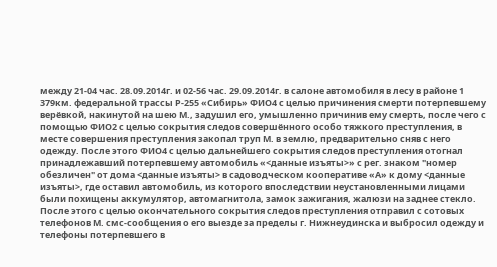между 21-04 час. 28.09.2014г. и 02-56 час. 29.09.2014г. в салоне автомобиля в лесу в районе 1 379км. федеральной трассы Р-255 «Сибирь» ФИО4 с целью причинения смерти потерпевшему верёвкой, накинутой на шею М., задушил его, умышленно причинив ему смерть, после чего с помощью ФИО2 с целью сокрытия следов совершённого особо тяжкого преступления, в месте совершения преступления закопал труп М. в землю, предварительно сняв с него одежду. После этого ФИО4 с целью дальнейшего сокрытия следов преступления отогнал принадлежавший потерпевшему автомобиль «<данные изъяты>» с рег. знаком "номер обезличен" от дома <данные изъяты> в садоводческом кооперативе «А» к дому <данные изъяты>, где оставил автомобиль, из которого впоследствии неустановленными лицами были похищены аккумулятор, автомагнитола, замок зажигания, жалюзи на заднее стекло. После этого с целью окончательного сокрытия следов преступления отправил с сотовых телефонов М. смс-сообщения о его выезде за пределы г. Нижнеудинска и выбросил одежду и телефоны потерпевшего в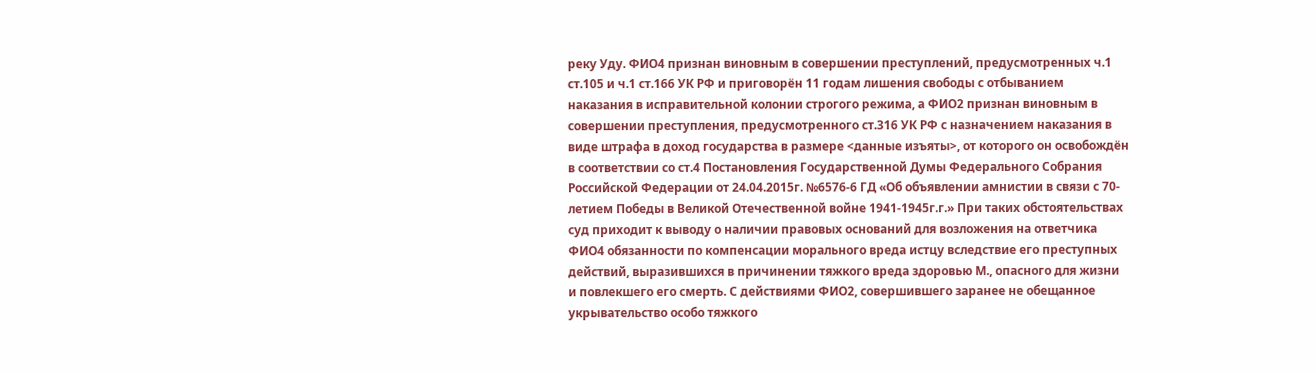реку Уду. ФИО4 признан виновным в совершении преступлений, предусмотренных ч.1 ст.105 и ч.1 ст.166 УК РФ и приговорён 11 годам лишения свободы с отбыванием наказания в исправительной колонии строгого режима, а ФИО2 признан виновным в совершении преступления, предусмотренного ст.316 УК РФ с назначением наказания в виде штрафа в доход государства в размере <данные изъяты>, от которого он освобождён в соответствии со ст.4 Постановления Государственной Думы Федерального Собрания Российской Федерации от 24.04.2015г. №6576-6 ГД «Об объявлении амнистии в связи с 70-летием Победы в Великой Отечественной войне 1941-1945г.г.» При таких обстоятельствах суд приходит к выводу о наличии правовых оснований для возложения на ответчика ФИО4 обязанности по компенсации морального вреда истцу вследствие его преступных действий, выразившихся в причинении тяжкого вреда здоровью М., опасного для жизни и повлекшего его смерть. С действиями ФИО2, совершившего заранее не обещанное укрывательство особо тяжкого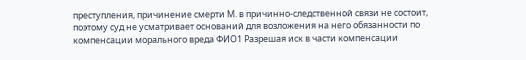преступления, причинение смерти М. в причинно-следственной связи не состоит, поэтому суд не усматривает оснований для возложения на него обязанности по компенсации морального вреда ФИО1 Разрешая иск в части компенсации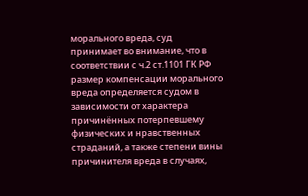морального вреда, суд принимает во внимание, что в соответствии с ч.2 ст.1101 ГК РФ размер компенсации морального вреда определяется судом в зависимости от характера причинённых потерпевшему физических и нравственных страданий, а также степени вины причинителя вреда в случаях,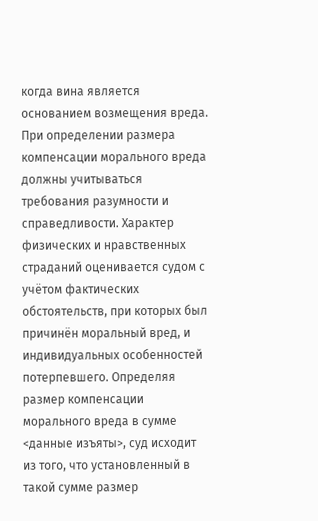когда вина является основанием возмещения вреда. При определении размера компенсации морального вреда должны учитываться требования разумности и справедливости. Характер физических и нравственных страданий оценивается судом с учётом фактических обстоятельств, при которых был причинён моральный вред, и индивидуальных особенностей потерпевшего. Определяя размер компенсации морального вреда в сумме <данные изъяты>, суд исходит из того, что установленный в такой сумме размер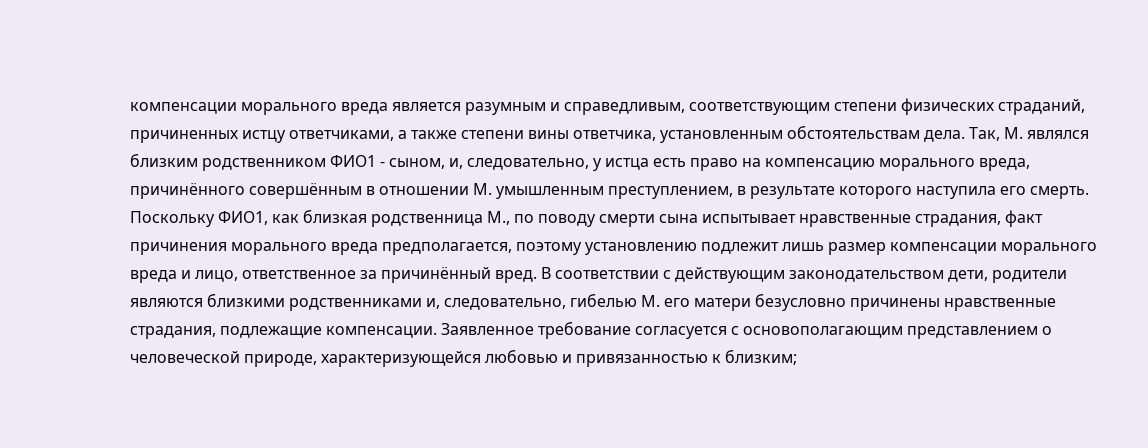компенсации морального вреда является разумным и справедливым, соответствующим степени физических страданий, причиненных истцу ответчиками, а также степени вины ответчика, установленным обстоятельствам дела. Так, М. являлся близким родственником ФИО1 - сыном, и, следовательно, у истца есть право на компенсацию морального вреда, причинённого совершённым в отношении М. умышленным преступлением, в результате которого наступила его смерть. Поскольку ФИО1, как близкая родственница М., по поводу смерти сына испытывает нравственные страдания, факт причинения морального вреда предполагается, поэтому установлению подлежит лишь размер компенсации морального вреда и лицо, ответственное за причинённый вред. В соответствии с действующим законодательством дети, родители являются близкими родственниками и, следовательно, гибелью М. его матери безусловно причинены нравственные страдания, подлежащие компенсации. Заявленное требование согласуется с основополагающим представлением о человеческой природе, характеризующейся любовью и привязанностью к близким;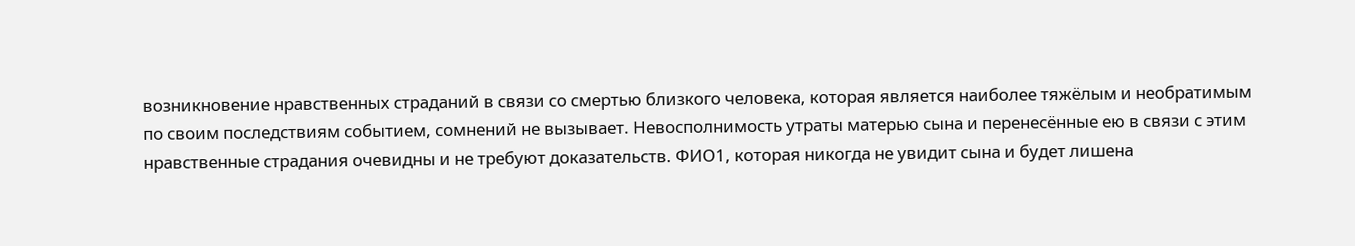возникновение нравственных страданий в связи со смертью близкого человека, которая является наиболее тяжёлым и необратимым по своим последствиям событием, сомнений не вызывает. Невосполнимость утраты матерью сына и перенесённые ею в связи с этим нравственные страдания очевидны и не требуют доказательств. ФИО1, которая никогда не увидит сына и будет лишена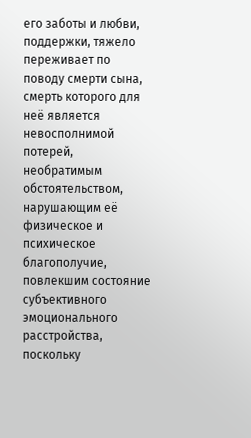его заботы и любви, поддержки, тяжело переживает по поводу смерти сына, смерть которого для неё является невосполнимой потерей, необратимым обстоятельством, нарушающим её физическое и психическое благополучие, повлекшим состояние субъективного эмоционального расстройства, поскольку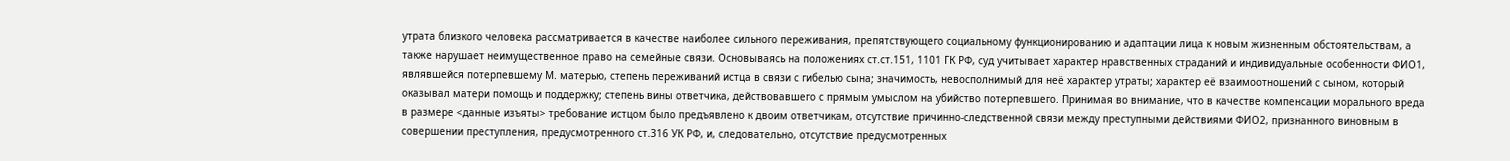утрата близкого человека рассматривается в качестве наиболее сильного переживания, препятствующего социальному функционированию и адаптации лица к новым жизненным обстоятельствам, а также нарушает неимущественное право на семейные связи. Основываясь на положениях ст.ст.151, 1101 ГК РФ, суд учитывает характер нравственных страданий и индивидуальные особенности ФИО1, являвшейся потерпевшему М. матерью, степень переживаний истца в связи с гибелью сына; значимость, невосполнимый для неё характер утраты; характер её взаимоотношений с сыном, который оказывал матери помощь и поддержку; степень вины ответчика, действовавшего с прямым умыслом на убийство потерпевшего. Принимая во внимание, что в качестве компенсации морального вреда в размере <данные изъяты> требование истцом было предъявлено к двоим ответчикам, отсутствие причинно-следственной связи между преступными действиями ФИО2, признанного виновным в совершении преступления, предусмотренного ст.316 УК РФ, и, следовательно, отсутствие предусмотренных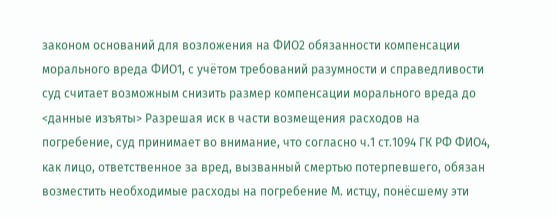законом оснований для возложения на ФИО2 обязанности компенсации морального вреда ФИО1, с учётом требований разумности и справедливости суд считает возможным снизить размер компенсации морального вреда до <данные изъяты> Разрешая иск в части возмещения расходов на погребение, суд принимает во внимание, что согласно ч.1 ст.1094 ГК РФ ФИО4, как лицо, ответственное за вред, вызванный смертью потерпевшего, обязан возместить необходимые расходы на погребение М. истцу, понёсшему эти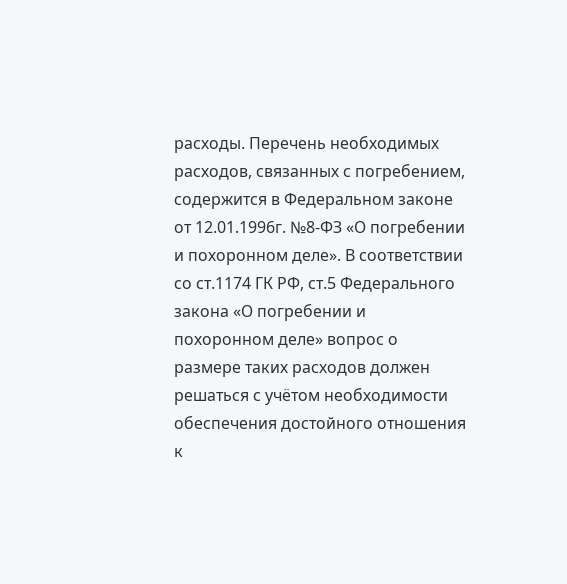расходы. Перечень необходимых расходов, связанных с погребением, содержится в Федеральном законе от 12.01.1996г. №8-ФЗ «О погребении и похоронном деле». В соответствии со ст.1174 ГК РФ, ст.5 Федерального закона «О погребении и похоронном деле» вопрос о размере таких расходов должен решаться с учётом необходимости обеспечения достойного отношения к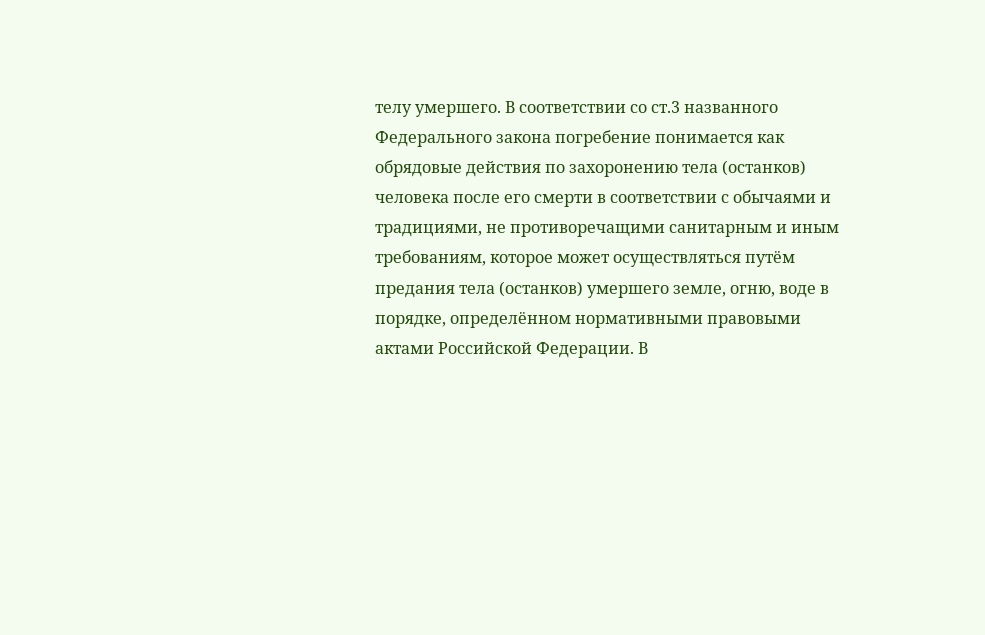телу умершего. В соответствии со ст.3 названного Федерального закона погребение понимается как обрядовые действия по захоронению тела (останков) человека после его смерти в соответствии с обычаями и традициями, не противоречащими санитарным и иным требованиям, которое может осуществляться путём предания тела (останков) умершего земле, огню, воде в порядке, определённом нормативными правовыми актами Российской Федерации. В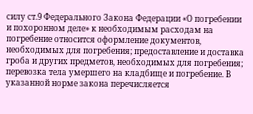силу ст.9 Федерального Закона Федерации «О погребении и похоронном деле» к необходимым расходам на погребение относится оформление документов, необходимых для погребения; предоставление и доставка гроба и других предметов, необходимых для погребения; перевозка тела умершего на кладбище и погребение. В указанной норме закона перечисляется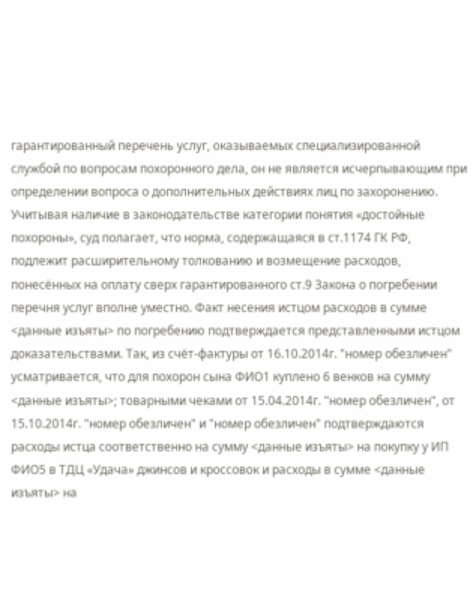гарантированный перечень услуг, оказываемых специализированной службой по вопросам похоронного дела, он не является исчерпывающим при определении вопроса о дополнительных действиях лиц по захоронению. Учитывая наличие в законодательстве категории понятия «достойные похороны», суд полагает, что норма, содержащаяся в ст.1174 ГК РФ, подлежит расширительному толкованию и возмещение расходов, понесённых на оплату сверх гарантированного ст.9 Закона о погребении перечня услуг вполне уместно. Факт несения истцом расходов в сумме <данные изъяты> по погребению подтверждается представленными истцом доказательствами. Так, из счёт-фактуры от 16.10.2014г. "номер обезличен" усматривается, что для похорон сына ФИО1 куплено 6 венков на сумму <данные изъяты>; товарными чеками от 15.04.2014г. "номер обезличен", от 15.10.2014г. "номер обезличен" и "номер обезличен" подтверждаются расходы истца соответственно на сумму <данные изъяты> на покупку у ИП ФИО5 в ТДЦ «Удача» джинсов и кроссовок и расходы в сумме <данные изъяты> на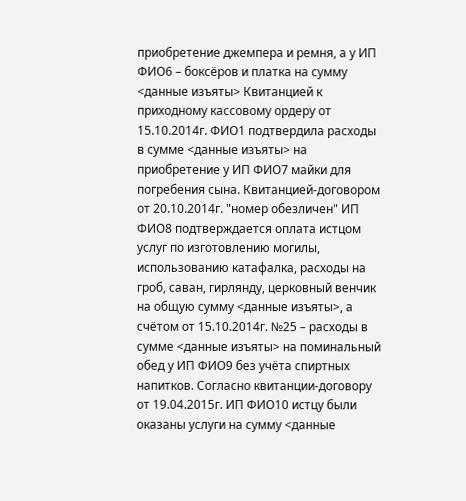приобретение джемпера и ремня, а у ИП ФИО6 – боксёров и платка на сумму <данные изъяты> Квитанцией к приходному кассовому ордеру от 15.10.2014г. ФИО1 подтвердила расходы в сумме <данные изъяты> на приобретение у ИП ФИО7 майки для погребения сына. Квитанцией-договором от 20.10.2014г. "номер обезличен" ИП ФИО8 подтверждается оплата истцом услуг по изготовлению могилы, использованию катафалка, расходы на гроб, саван, гирлянду, церковный венчик на общую сумму <данные изъяты>, а счётом от 15.10.2014г. №25 – расходы в сумме <данные изъяты> на поминальный обед у ИП ФИО9 без учёта спиртных напитков. Согласно квитанции-договору от 19.04.2015г. ИП ФИО10 истцу были оказаны услуги на сумму <данные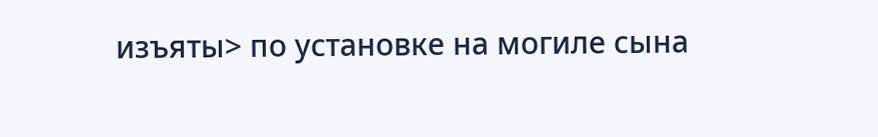изъяты> по установке на могиле сына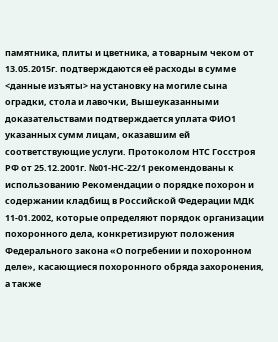памятника, плиты и цветника, а товарным чеком от 13.05.2015г. подтверждаются её расходы в сумме <данные изъяты> на установку на могиле сына оградки, стола и лавочки, Вышеуказанными доказательствами подтверждается уплата ФИО1 указанных сумм лицам, оказавшим ей соответствующие услуги. Протоколом НТС Госстроя РФ от 25.12.2001г. №01-НС-22/1 рекомендованы к использованию Рекомендации о порядке похорон и содержании кладбищ в Российской Федерации МДК 11-01.2002, которые определяют порядок организации похоронного дела, конкретизируют положения Федерального закона «О погребении и похоронном деле», касающиеся похоронного обряда захоронения, а также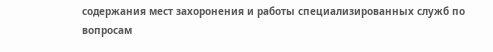содержания мест захоронения и работы специализированных служб по вопросам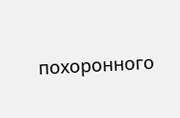похоронного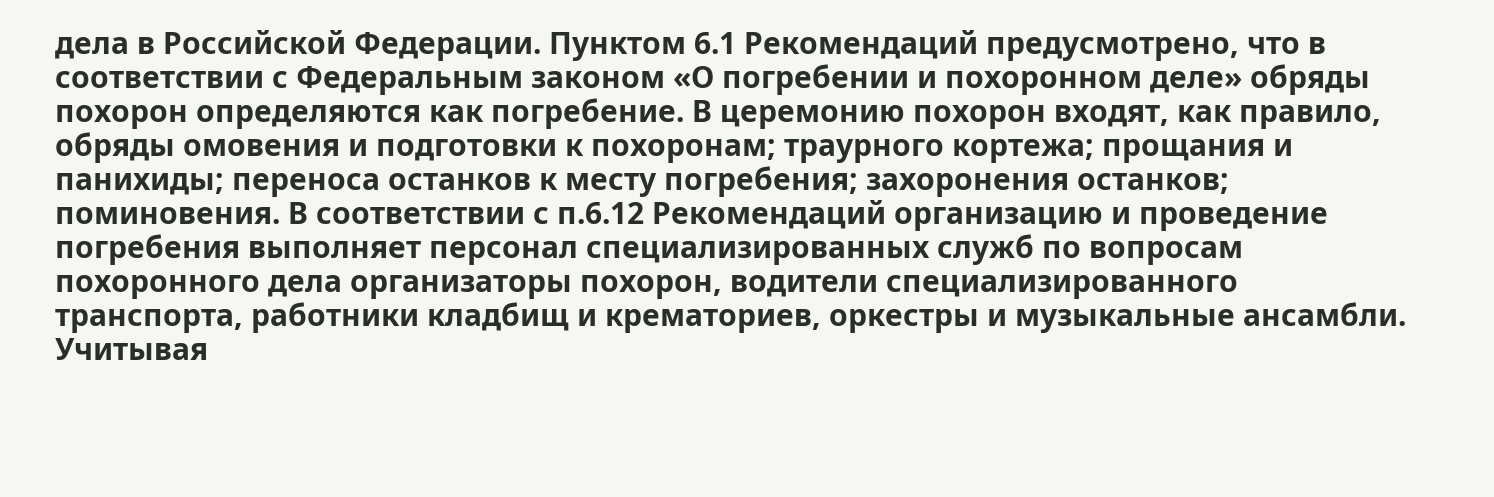дела в Российской Федерации. Пунктом 6.1 Рекомендаций предусмотрено, что в соответствии с Федеральным законом «О погребении и похоронном деле» обряды похорон определяются как погребение. В церемонию похорон входят, как правило, обряды омовения и подготовки к похоронам; траурного кортежа; прощания и панихиды; переноса останков к месту погребения; захоронения останков; поминовения. В соответствии с п.6.12 Рекомендаций организацию и проведение погребения выполняет персонал специализированных служб по вопросам похоронного дела организаторы похорон, водители специализированного транспорта, работники кладбищ и крематориев, оркестры и музыкальные ансамбли. Учитывая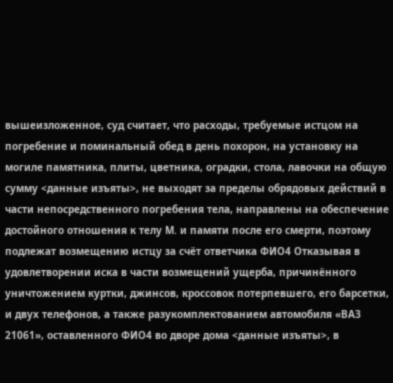вышеизложенное, суд считает, что расходы, требуемые истцом на погребение и поминальный обед в день похорон, на установку на могиле памятника, плиты, цветника, оградки, стола, лавочки на общую сумму <данные изъяты>, не выходят за пределы обрядовых действий в части непосредственного погребения тела, направлены на обеспечение достойного отношения к телу М. и памяти после его смерти, поэтому подлежат возмещению истцу за счёт ответчика ФИО4 Отказывая в удовлетворении иска в части возмещений ущерба, причинённого уничтожением куртки, джинсов, кроссовок потерпевшего, его барсетки, и двух телефонов, а также разукомплектованием автомобиля «ВАЗ 21061», оставленного ФИО4 во дворе дома <данные изъяты>, в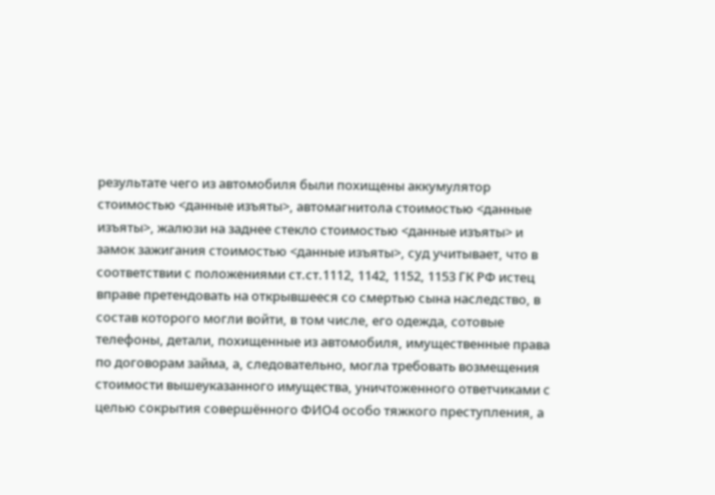результате чего из автомобиля были похищены аккумулятор стоимостью <данные изъяты>, автомагнитола стоимостью <данные изъяты>, жалюзи на заднее стекло стоимостью <данные изъяты> и замок зажигания стоимостью <данные изъяты>, суд учитывает, что в соответствии с положениями ст.ст.1112, 1142, 1152, 1153 ГК РФ истец вправе претендовать на открывшееся со смертью сына наследство, в состав которого могли войти, в том числе, его одежда, сотовые телефоны, детали, похищенные из автомобиля, имущественные права по договорам займа, а, следовательно, могла требовать возмещения стоимости вышеуказанного имущества, уничтоженного ответчиками с целью сокрытия совершённого ФИО4 особо тяжкого преступления, а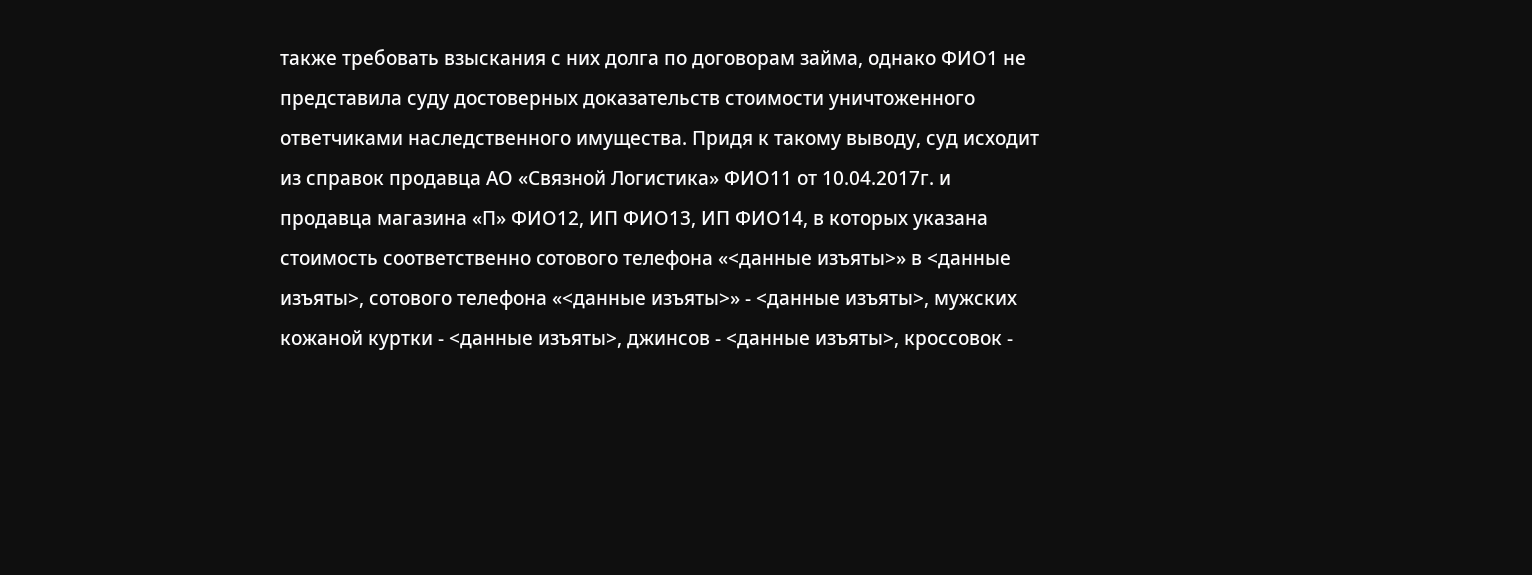также требовать взыскания с них долга по договорам займа, однако ФИО1 не представила суду достоверных доказательств стоимости уничтоженного ответчиками наследственного имущества. Придя к такому выводу, суд исходит из справок продавца АО «Связной Логистика» ФИО11 от 10.04.2017г. и продавца магазина «П» ФИО12, ИП ФИО13, ИП ФИО14, в которых указана стоимость соответственно cотового телефона «<данные изъяты>» в <данные изъяты>, сотового телефона «<данные изъяты>» - <данные изъяты>, мужских кожаной куртки - <данные изъяты>, джинсов - <данные изъяты>, кроссовок -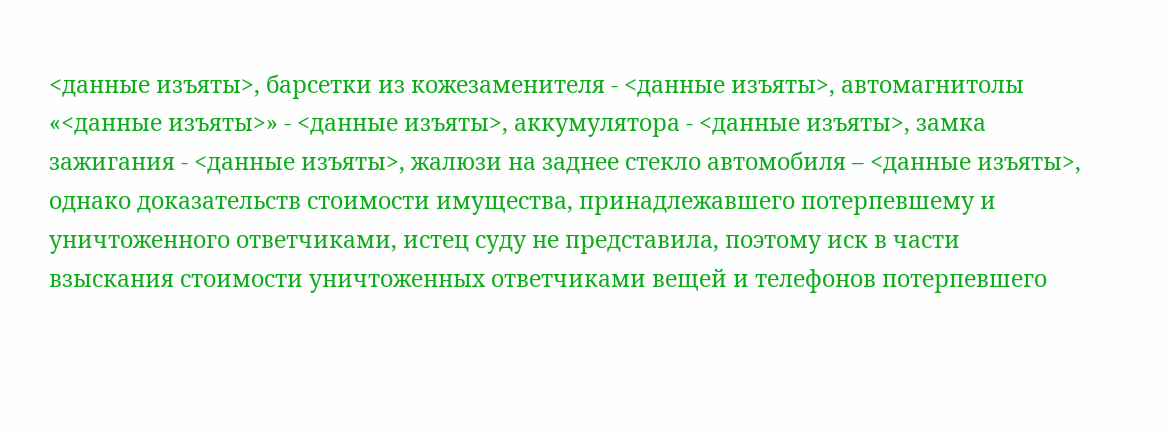<данные изъяты>, барсетки из кожезаменителя - <данные изъяты>, автомагнитолы «<данные изъяты>» - <данные изъяты>, аккумулятора - <данные изъяты>, замка зажигания - <данные изъяты>, жалюзи на заднее стекло автомобиля – <данные изъяты>, однако доказательств стоимости имущества, принадлежавшего потерпевшему и уничтоженного ответчиками, истец суду не представила, поэтому иск в части взыскания стоимости уничтоженных ответчиками вещей и телефонов потерпевшего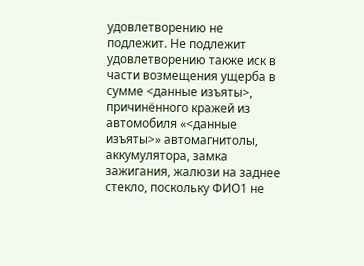удовлетворению не подлежит. Не подлежит удовлетворению также иск в части возмещения ущерба в сумме <данные изъяты>, причинённого кражей из автомобиля «<данные изъяты>» автомагнитолы, аккумулятора, замка зажигания, жалюзи на заднее стекло, поскольку ФИО1 не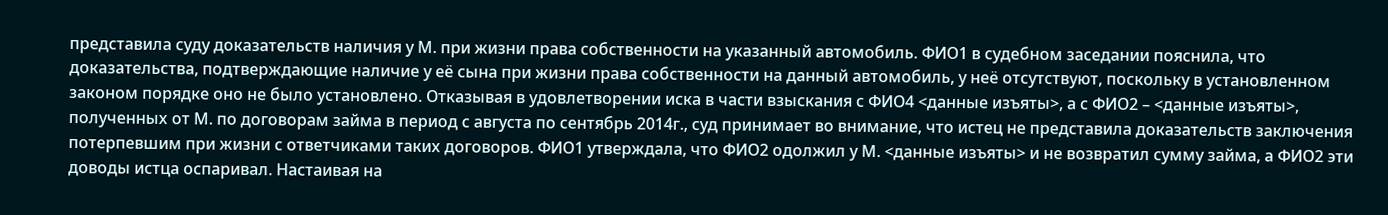представила суду доказательств наличия у М. при жизни права собственности на указанный автомобиль. ФИО1 в судебном заседании пояснила, что доказательства, подтверждающие наличие у её сына при жизни права собственности на данный автомобиль, у неё отсутствуют, поскольку в установленном законом порядке оно не было установлено. Отказывая в удовлетворении иска в части взыскания с ФИО4 <данные изъяты>, а с ФИО2 – <данные изъяты>, полученных от М. по договорам займа в период с августа по сентябрь 2014г., суд принимает во внимание, что истец не представила доказательств заключения потерпевшим при жизни с ответчиками таких договоров. ФИО1 утверждала, что ФИО2 одолжил у М. <данные изъяты> и не возвратил сумму займа, а ФИО2 эти доводы истца оспаривал. Настаивая на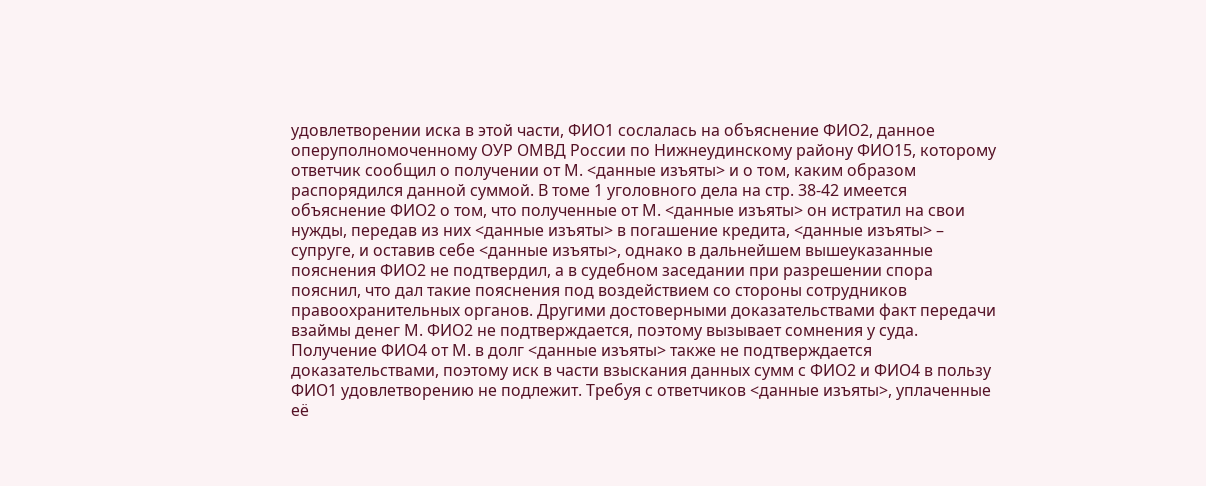удовлетворении иска в этой части, ФИО1 сослалась на объяснение ФИО2, данное оперуполномоченному ОУР ОМВД России по Нижнеудинскому району ФИО15, которому ответчик сообщил о получении от М. <данные изъяты> и о том, каким образом распорядился данной суммой. В томе 1 уголовного дела на стр. 38-42 имеется объяснение ФИО2 о том, что полученные от М. <данные изъяты> он истратил на свои нужды, передав из них <данные изъяты> в погашение кредита, <данные изъяты> – супруге, и оставив себе <данные изъяты>, однако в дальнейшем вышеуказанные пояснения ФИО2 не подтвердил, а в судебном заседании при разрешении спора пояснил, что дал такие пояснения под воздействием со стороны сотрудников правоохранительных органов. Другими достоверными доказательствами факт передачи взаймы денег М. ФИО2 не подтверждается, поэтому вызывает сомнения у суда. Получение ФИО4 от М. в долг <данные изъяты> также не подтверждается доказательствами, поэтому иск в части взыскания данных сумм с ФИО2 и ФИО4 в пользу ФИО1 удовлетворению не подлежит. Требуя с ответчиков <данные изъяты>, уплаченные её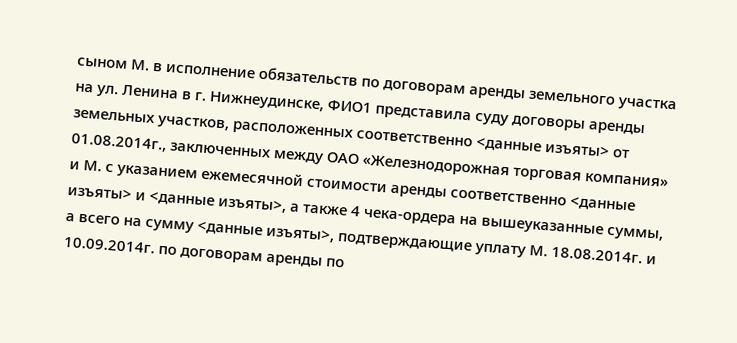сыном М. в исполнение обязательств по договорам аренды земельного участка на ул. Ленина в г. Нижнеудинске, ФИО1 представила суду договоры аренды земельных участков, расположенных соответственно <данные изъяты> от 01.08.2014г., заключенных между ОАО «Железнодорожная торговая компания» и М. с указанием ежемесячной стоимости аренды соответственно <данные изъяты> и <данные изъяты>, а также 4 чека-ордера на вышеуказанные суммы, а всего на сумму <данные изъяты>, подтверждающие уплату М. 18.08.2014г. и 10.09.2014г. по договорам аренды по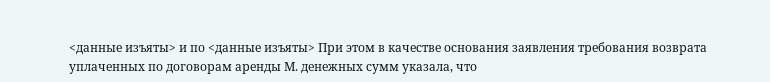<данные изъяты> и по <данные изъяты> При этом в качестве основания заявления требования возврата уплаченных по договорам аренды М. денежных сумм указала, что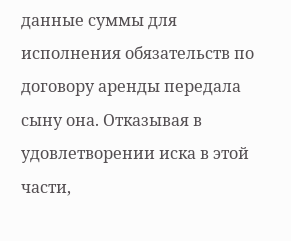данные суммы для исполнения обязательств по договору аренды передала сыну она. Отказывая в удовлетворении иска в этой части,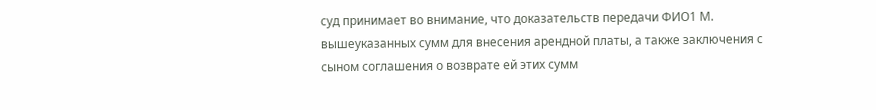суд принимает во внимание, что доказательств передачи ФИО1 М. вышеуказанных сумм для внесения арендной платы, а также заключения с сыном соглашения о возврате ей этих сумм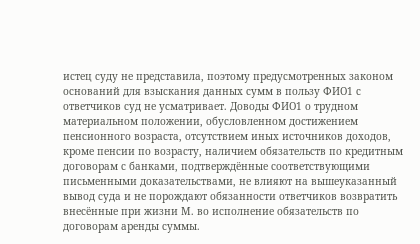истец суду не представила, поэтому предусмотренных законом оснований для взыскания данных сумм в пользу ФИО1 с ответчиков суд не усматривает. Доводы ФИО1 о трудном материальном положении, обусловленном достижением пенсионного возраста, отсутствием иных источников доходов, кроме пенсии по возрасту, наличием обязательств по кредитным договорам с банками, подтверждённые соответствующими письменными доказательствами, не влияют на вышеуказанный вывод суда и не порождают обязанности ответчиков возвратить внесённые при жизни М. во исполнение обязательств по договорам аренды суммы.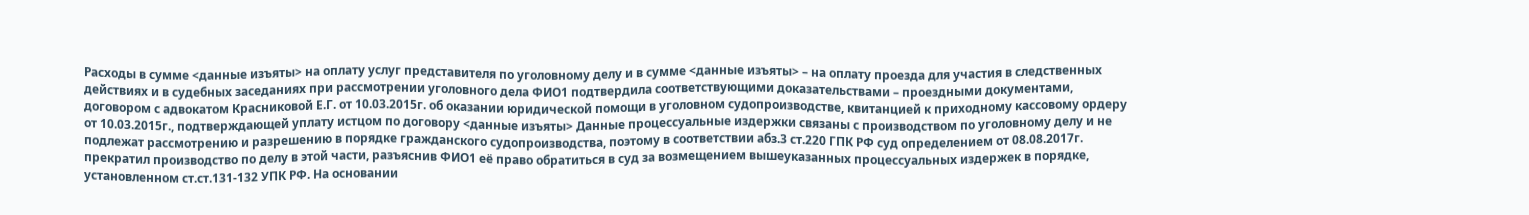Расходы в сумме <данные изъяты> на оплату услуг представителя по уголовному делу и в сумме <данные изъяты> – на оплату проезда для участия в следственных действиях и в судебных заседаниях при рассмотрении уголовного дела ФИО1 подтвердила соответствующими доказательствами – проездными документами, договором с адвокатом Красниковой Е.Г. от 10.03.2015г. об оказании юридической помощи в уголовном судопроизводстве, квитанцией к приходному кассовому ордеру от 10.03.2015г., подтверждающей уплату истцом по договору <данные изъяты> Данные процессуальные издержки связаны с производством по уголовному делу и не подлежат рассмотрению и разрешению в порядке гражданского судопроизводства, поэтому в соответствии абз.3 ст.220 ГПК РФ суд определением от 08.08.2017г. прекратил производство по делу в этой части, разъяснив ФИО1 её право обратиться в суд за возмещением вышеуказанных процессуальных издержек в порядке, установленном ст.ст.131-132 УПК РФ. На основании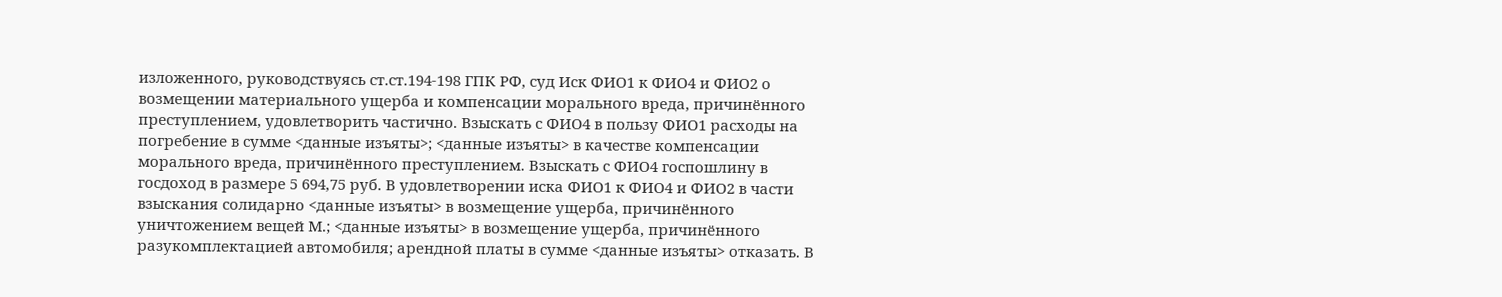изложенного, руководствуясь ст.ст.194-198 ГПК РФ, суд Иск ФИО1 к ФИО4 и ФИО2 о возмещении материального ущерба и компенсации морального вреда, причинённого преступлением, удовлетворить частично. Взыскать с ФИО4 в пользу ФИО1 расходы на погребение в сумме <данные изъяты>; <данные изъяты> в качестве компенсации морального вреда, причинённого преступлением. Взыскать с ФИО4 госпошлину в госдоход в размере 5 694,75 руб. В удовлетворении иска ФИО1 к ФИО4 и ФИО2 в части взыскания солидарно <данные изъяты> в возмещение ущерба, причинённого уничтожением вещей М.; <данные изъяты> в возмещение ущерба, причинённого разукомплектацией автомобиля; арендной платы в сумме <данные изъяты> отказать. В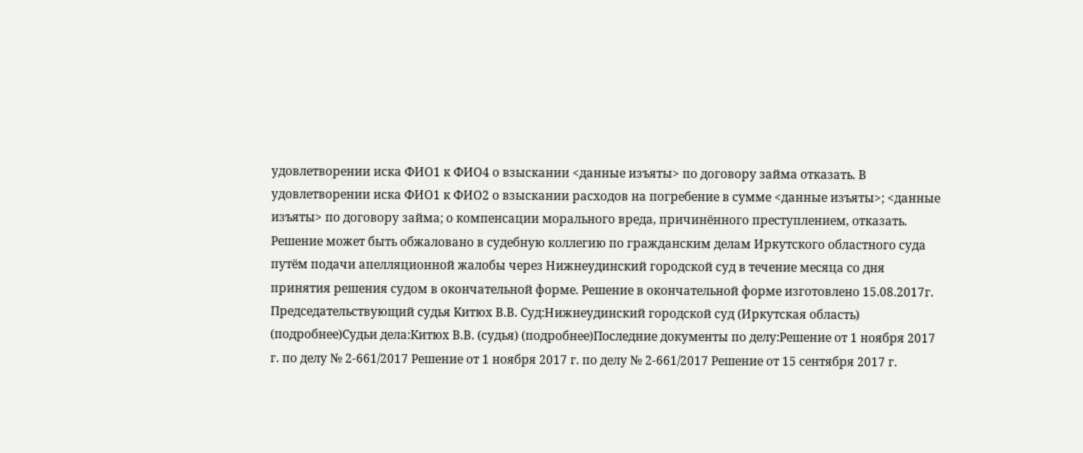удовлетворении иска ФИО1 к ФИО4 о взыскании <данные изъяты> по договору займа отказать. В удовлетворении иска ФИО1 к ФИО2 о взыскании расходов на погребение в сумме <данные изъяты>; <данные изъяты> по договору займа; о компенсации морального вреда, причинённого преступлением, отказать. Решение может быть обжаловано в судебную коллегию по гражданским делам Иркутского областного суда путём подачи апелляционной жалобы через Нижнеудинский городской суд в течение месяца со дня принятия решения судом в окончательной форме. Решение в окончательной форме изготовлено 15.08.2017г. Председательствующий судья Китюх В.В. Суд:Нижнеудинский городской суд (Иркутская область) (подробнее)Судьи дела:Китюх В.В. (судья) (подробнее)Последние документы по делу:Решение от 1 ноября 2017 г. по делу № 2-661/2017 Решение от 1 ноября 2017 г. по делу № 2-661/2017 Решение от 15 сентября 2017 г.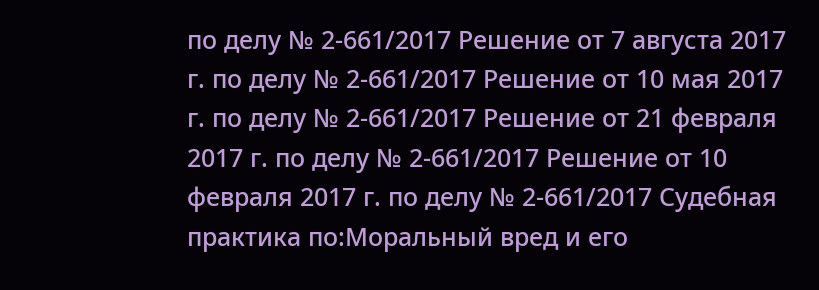по делу № 2-661/2017 Решение от 7 августа 2017 г. по делу № 2-661/2017 Решение от 10 мая 2017 г. по делу № 2-661/2017 Решение от 21 февраля 2017 г. по делу № 2-661/2017 Решение от 10 февраля 2017 г. по делу № 2-661/2017 Судебная практика по:Моральный вред и его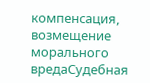компенсация, возмещение морального вредаСудебная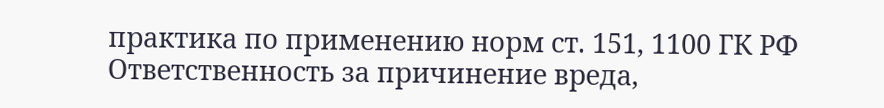практика по применению норм ст. 151, 1100 ГК РФ Ответственность за причинение вреда,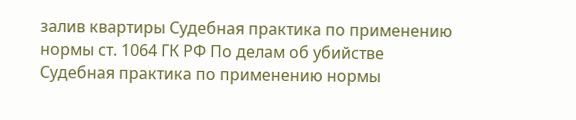залив квартиры Судебная практика по применению нормы ст. 1064 ГК РФ По делам об убийстве Судебная практика по применению нормы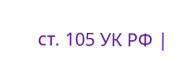ст. 105 УК РФ |